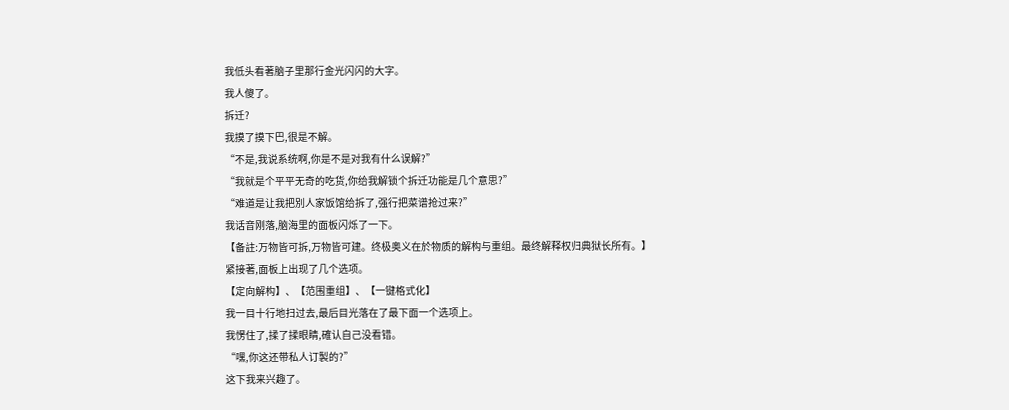我低头看著脑子里那行金光闪闪的大字。
我人傻了。
拆迁?
我摸了摸下巴,很是不解。
“不是,我说系统啊,你是不是对我有什么误解?”
“我就是个平平无奇的吃货,你给我解锁个拆迁功能是几个意思?”
“难道是让我把別人家饭馆给拆了,强行把菜谱抢过来?”
我话音刚落,脑海里的面板闪烁了一下。
【备註:万物皆可拆,万物皆可建。终极奥义在於物质的解构与重组。最终解释权归典狱长所有。】
紧接著,面板上出现了几个选项。
【定向解构】、【范围重组】、【一键格式化】
我一目十行地扫过去,最后目光落在了最下面一个选项上。
我愣住了,揉了揉眼睛,確认自己没看错。
“嘿,你这还带私人订製的?”
这下我来兴趣了。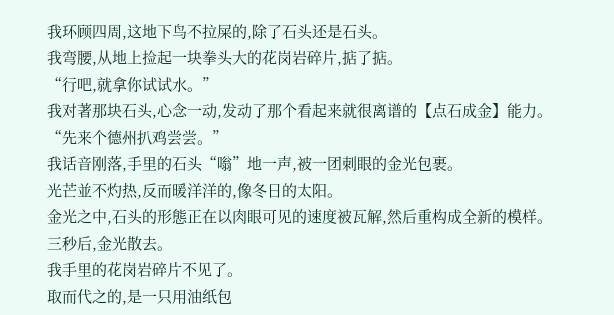我环顾四周,这地下鸟不拉屎的,除了石头还是石头。
我弯腰,从地上捡起一块拳头大的花岗岩碎片,掂了掂。
“行吧,就拿你试试水。”
我对著那块石头,心念一动,发动了那个看起来就很离谱的【点石成金】能力。
“先来个德州扒鸡尝尝。”
我话音刚落,手里的石头“嗡”地一声,被一团刺眼的金光包裹。
光芒並不灼热,反而暖洋洋的,像冬日的太阳。
金光之中,石头的形態正在以肉眼可见的速度被瓦解,然后重构成全新的模样。
三秒后,金光散去。
我手里的花岗岩碎片不见了。
取而代之的,是一只用油纸包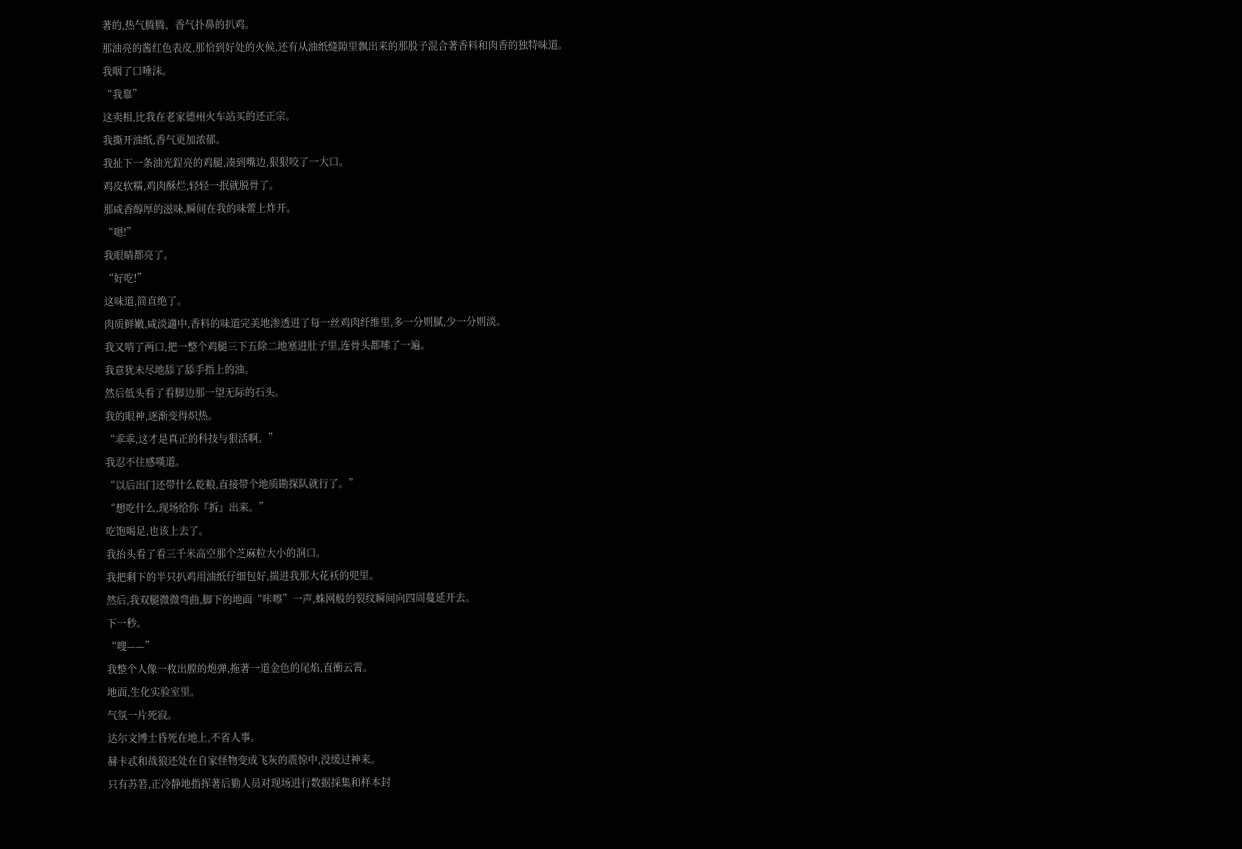著的,热气腾腾、香气扑鼻的扒鸡。
那油亮的酱红色表皮,那恰到好处的火候,还有从油纸缝隙里飘出来的那股子混合著香料和肉香的独特味道。
我咽了口唾沫。
“我靠”
这卖相,比我在老家德州火车站买的还正宗。
我撕开油纸,香气更加浓郁。
我扯下一条油光鋥亮的鸡腿,凑到嘴边,狠狠咬了一大口。
鸡皮软糯,鸡肉酥烂,轻轻一抿就脱骨了。
那咸香醇厚的滋味,瞬间在我的味蕾上炸开。
“嗯!”
我眼睛都亮了。
“好吃!”
这味道,简直绝了。
肉质鲜嫩,咸淡適中,香料的味道完美地渗透进了每一丝鸡肉纤维里,多一分则腻,少一分则淡。
我又啃了两口,把一整个鸡腿三下五除二地塞进肚子里,连骨头都嗦了一遍。
我意犹未尽地舔了舔手指上的油。
然后低头看了看脚边那一望无际的石头。
我的眼神,逐渐变得炽热。
“乖乖,这才是真正的科技与狠活啊。”
我忍不住感嘆道。
“以后出门还带什么乾粮,直接带个地质勘探队就行了。”
“想吃什么,现场给你『拆』出来。”
吃饱喝足,也该上去了。
我抬头看了看三千米高空那个芝麻粒大小的洞口。
我把剩下的半只扒鸡用油纸仔细包好,揣进我那大花袄的兜里。
然后,我双腿微微弯曲,脚下的地面“咔嚓”一声,蛛网般的裂纹瞬间向四周蔓延开去。
下一秒。
“嗖——”
我整个人像一枚出膛的炮弹,拖著一道金色的尾焰,直衝云霄。
地面,生化实验室里。
气氛一片死寂。
达尔文博士昏死在地上,不省人事。
赫卡忒和战狼还处在自家怪物变成飞灰的震惊中,没缓过神来。
只有苏箬,正冷静地指挥著后勤人员对现场进行数据採集和样本封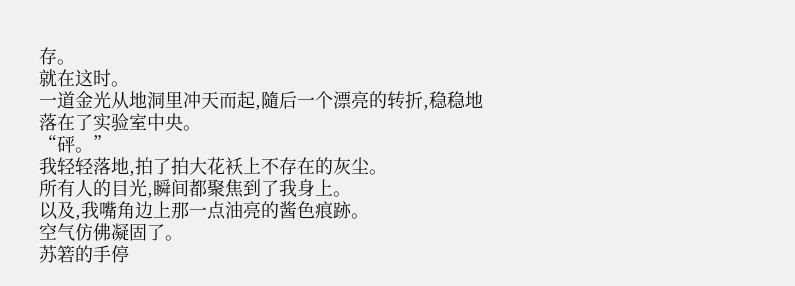存。
就在这时。
一道金光从地洞里冲天而起,隨后一个漂亮的转折,稳稳地落在了实验室中央。
“砰。”
我轻轻落地,拍了拍大花袄上不存在的灰尘。
所有人的目光,瞬间都聚焦到了我身上。
以及,我嘴角边上那一点油亮的酱色痕跡。
空气仿佛凝固了。
苏箬的手停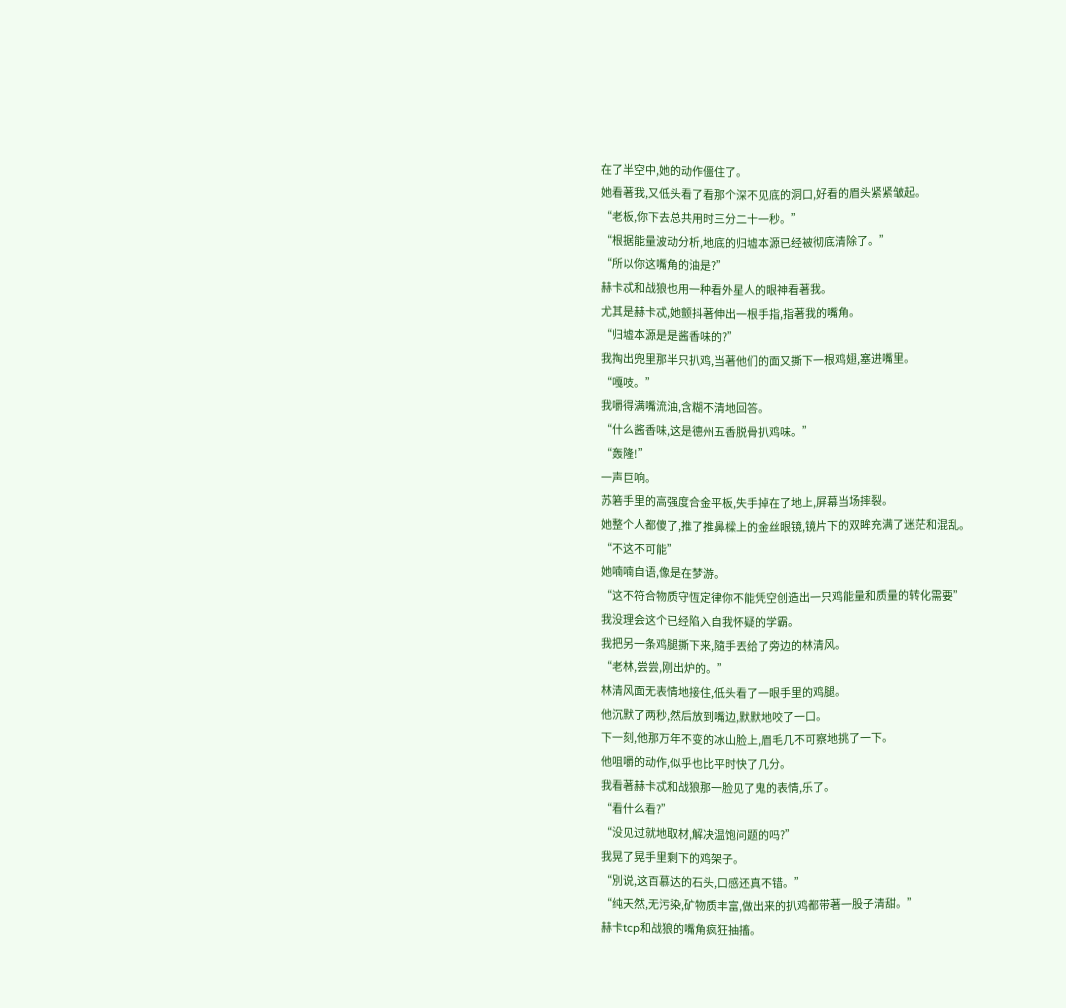在了半空中,她的动作僵住了。
她看著我,又低头看了看那个深不见底的洞口,好看的眉头紧紧皱起。
“老板,你下去总共用时三分二十一秒。”
“根据能量波动分析,地底的归墟本源已经被彻底清除了。”
“所以你这嘴角的油是?”
赫卡忒和战狼也用一种看外星人的眼神看著我。
尤其是赫卡忒,她颤抖著伸出一根手指,指著我的嘴角。
“归墟本源是是酱香味的?”
我掏出兜里那半只扒鸡,当著他们的面又撕下一根鸡翅,塞进嘴里。
“嘎吱。”
我嚼得满嘴流油,含糊不清地回答。
“什么酱香味,这是德州五香脱骨扒鸡味。”
“轰隆!”
一声巨响。
苏箬手里的高强度合金平板,失手掉在了地上,屏幕当场摔裂。
她整个人都傻了,推了推鼻樑上的金丝眼镜,镜片下的双眸充满了迷茫和混乱。
“不这不可能”
她喃喃自语,像是在梦游。
“这不符合物质守恆定律你不能凭空创造出一只鸡能量和质量的转化需要”
我没理会这个已经陷入自我怀疑的学霸。
我把另一条鸡腿撕下来,隨手丟给了旁边的林清风。
“老林,尝尝,刚出炉的。”
林清风面无表情地接住,低头看了一眼手里的鸡腿。
他沉默了两秒,然后放到嘴边,默默地咬了一口。
下一刻,他那万年不变的冰山脸上,眉毛几不可察地挑了一下。
他咀嚼的动作,似乎也比平时快了几分。
我看著赫卡忒和战狼那一脸见了鬼的表情,乐了。
“看什么看?”
“没见过就地取材,解决温饱问题的吗?”
我晃了晃手里剩下的鸡架子。
“別说,这百慕达的石头,口感还真不错。”
“纯天然,无污染,矿物质丰富,做出来的扒鸡都带著一股子清甜。”
赫卡tcp和战狼的嘴角疯狂抽搐。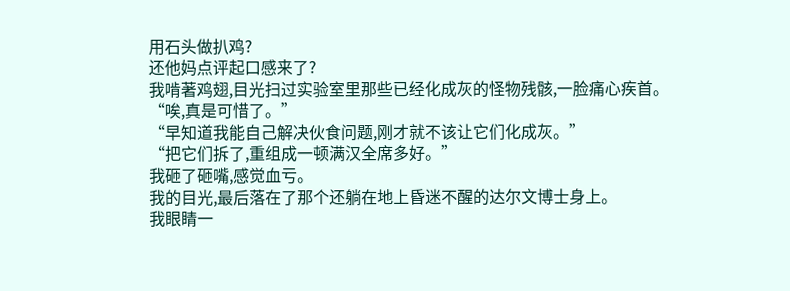用石头做扒鸡?
还他妈点评起口感来了?
我啃著鸡翅,目光扫过实验室里那些已经化成灰的怪物残骸,一脸痛心疾首。
“唉,真是可惜了。”
“早知道我能自己解决伙食问题,刚才就不该让它们化成灰。”
“把它们拆了,重组成一顿满汉全席多好。”
我砸了砸嘴,感觉血亏。
我的目光,最后落在了那个还躺在地上昏迷不醒的达尔文博士身上。
我眼睛一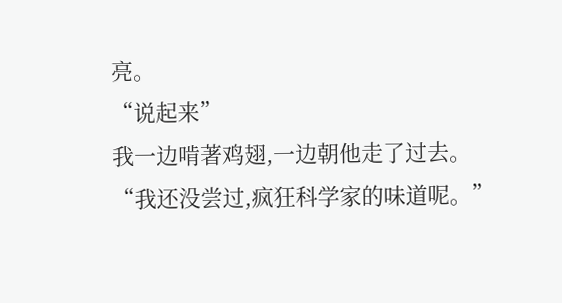亮。
“说起来”
我一边啃著鸡翅,一边朝他走了过去。
“我还没尝过,疯狂科学家的味道呢。”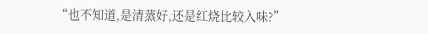“也不知道,是清蒸好,还是红烧比较入味?”